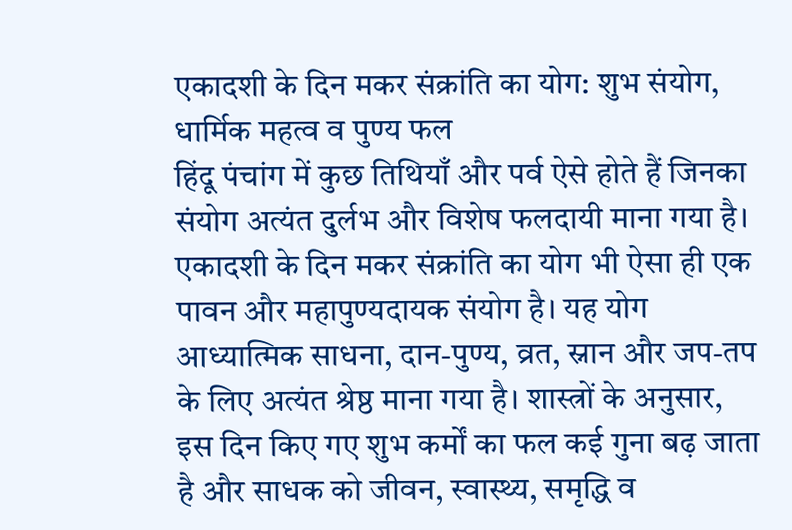एकादशी के दिन मकर संक्रांति का योग: शुभ संयोग, धार्मिक महत्व व पुण्य फल
हिंदू पंचांग में कुछ तिथियाँ और पर्व ऐसे होते हैं जिनका संयोग अत्यंत दुर्लभ और विशेष फलदायी माना गया है। एकादशी के दिन मकर संक्रांति का योग भी ऐसा ही एक पावन और महापुण्यदायक संयोग है। यह योग आध्यात्मिक साधना, दान-पुण्य, व्रत, स्नान और जप-तप के लिए अत्यंत श्रेष्ठ माना गया है। शास्त्रों के अनुसार, इस दिन किए गए शुभ कर्मों का फल कई गुना बढ़ जाता है और साधक को जीवन, स्वास्थ्य, समृद्धि व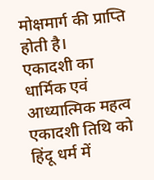मोक्षमार्ग की प्राप्ति होती है।
एकादशी का धार्मिक एवं आध्यात्मिक महत्व
एकादशी तिथि को हिंदू धर्म में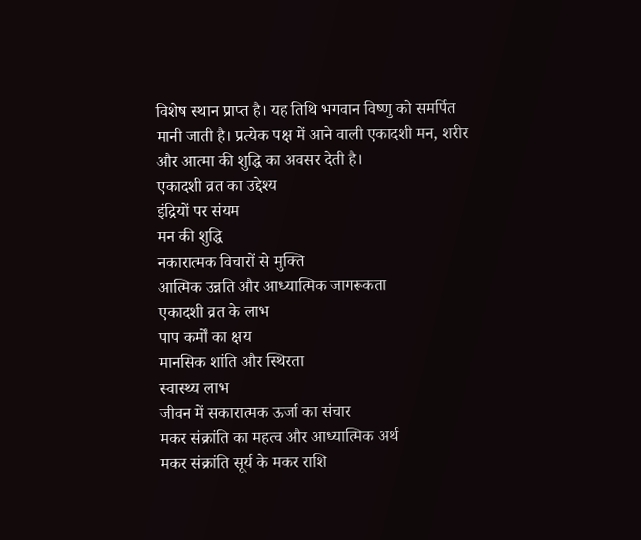विशेष स्थान प्राप्त है। यह तिथि भगवान विष्णु को समर्पित मानी जाती है। प्रत्येक पक्ष में आने वाली एकादशी मन, शरीर और आत्मा की शुद्धि का अवसर देती है।
एकादशी व्रत का उद्देश्य
इंद्रियों पर संयम
मन की शुद्धि
नकारात्मक विचारों से मुक्ति
आत्मिक उन्नति और आध्यात्मिक जागरूकता
एकादशी व्रत के लाभ
पाप कर्मों का क्षय
मानसिक शांति और स्थिरता
स्वास्थ्य लाभ
जीवन में सकारात्मक ऊर्जा का संचार
मकर संक्रांति का महत्व और आध्यात्मिक अर्थ
मकर संक्रांति सूर्य के मकर राशि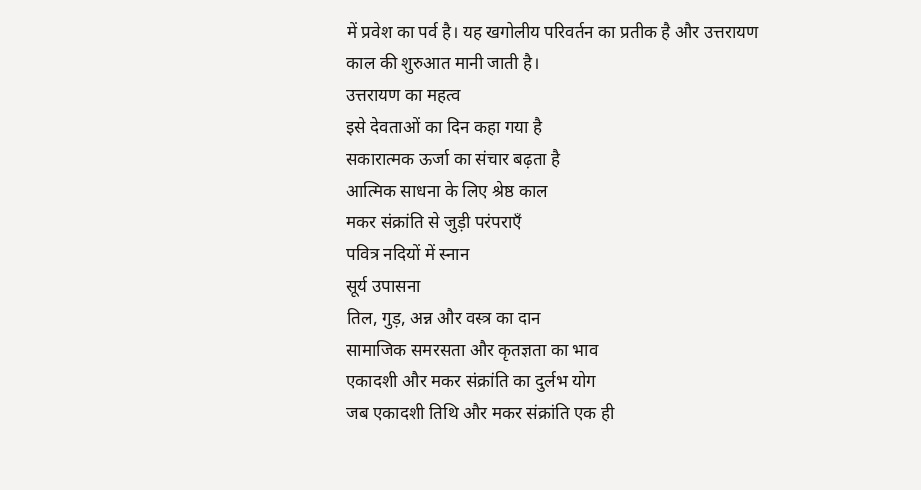में प्रवेश का पर्व है। यह खगोलीय परिवर्तन का प्रतीक है और उत्तरायण काल की शुरुआत मानी जाती है।
उत्तरायण का महत्व
इसे देवताओं का दिन कहा गया है
सकारात्मक ऊर्जा का संचार बढ़ता है
आत्मिक साधना के लिए श्रेष्ठ काल
मकर संक्रांति से जुड़ी परंपराएँ
पवित्र नदियों में स्नान
सूर्य उपासना
तिल, गुड़, अन्न और वस्त्र का दान
सामाजिक समरसता और कृतज्ञता का भाव
एकादशी और मकर संक्रांति का दुर्लभ योग
जब एकादशी तिथि और मकर संक्रांति एक ही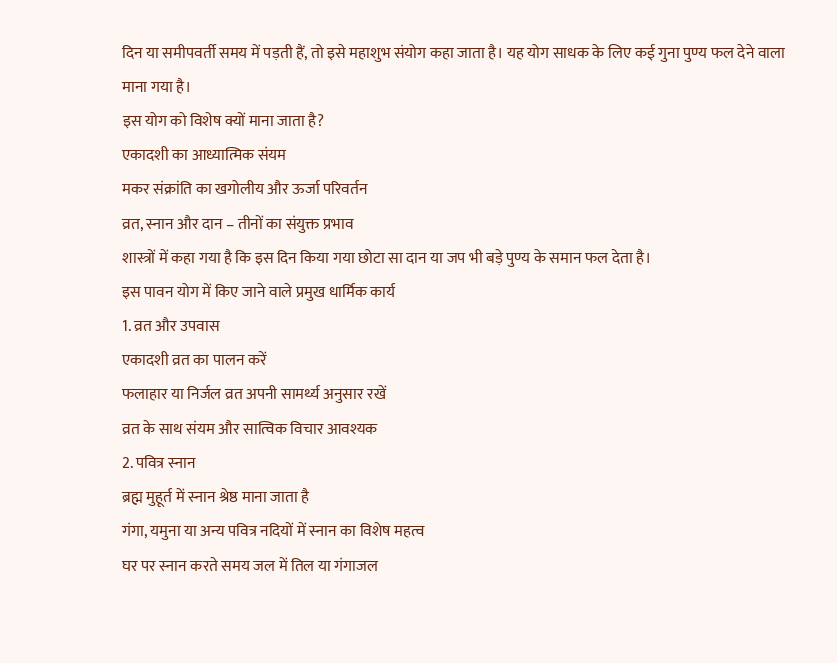दिन या समीपवर्ती समय में पड़ती हैं, तो इसे महाशुभ संयोग कहा जाता है। यह योग साधक के लिए कई गुना पुण्य फल देने वाला माना गया है।
इस योग को विशेष क्यों माना जाता है?
एकादशी का आध्यात्मिक संयम
मकर संक्रांति का खगोलीय और ऊर्जा परिवर्तन
व्रत, स्नान और दान – तीनों का संयुक्त प्रभाव
शास्त्रों में कहा गया है कि इस दिन किया गया छोटा सा दान या जप भी बड़े पुण्य के समान फल देता है।
इस पावन योग में किए जाने वाले प्रमुख धार्मिक कार्य
1. व्रत और उपवास
एकादशी व्रत का पालन करें
फलाहार या निर्जल व्रत अपनी सामर्थ्य अनुसार रखें
व्रत के साथ संयम और सात्विक विचार आवश्यक
2. पवित्र स्नान
ब्रह्म मुहूर्त में स्नान श्रेष्ठ माना जाता है
गंगा, यमुना या अन्य पवित्र नदियों में स्नान का विशेष महत्व
घर पर स्नान करते समय जल में तिल या गंगाजल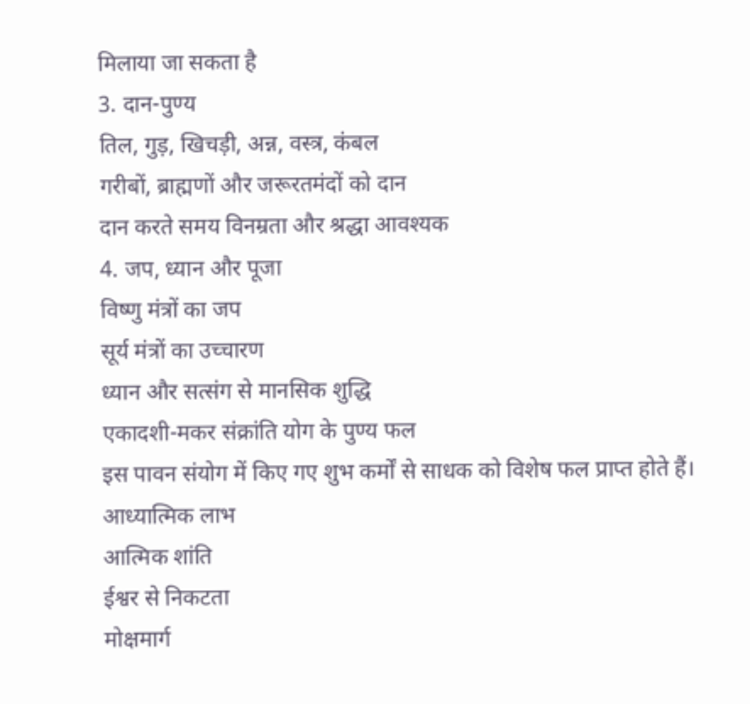मिलाया जा सकता है
3. दान-पुण्य
तिल, गुड़, खिचड़ी, अन्न, वस्त्र, कंबल
गरीबों, ब्राह्मणों और जरूरतमंदों को दान
दान करते समय विनम्रता और श्रद्धा आवश्यक
4. जप, ध्यान और पूजा
विष्णु मंत्रों का जप
सूर्य मंत्रों का उच्चारण
ध्यान और सत्संग से मानसिक शुद्धि
एकादशी-मकर संक्रांति योग के पुण्य फल
इस पावन संयोग में किए गए शुभ कर्मों से साधक को विशेष फल प्राप्त होते हैं।
आध्यात्मिक लाभ
आत्मिक शांति
ईश्वर से निकटता
मोक्षमार्ग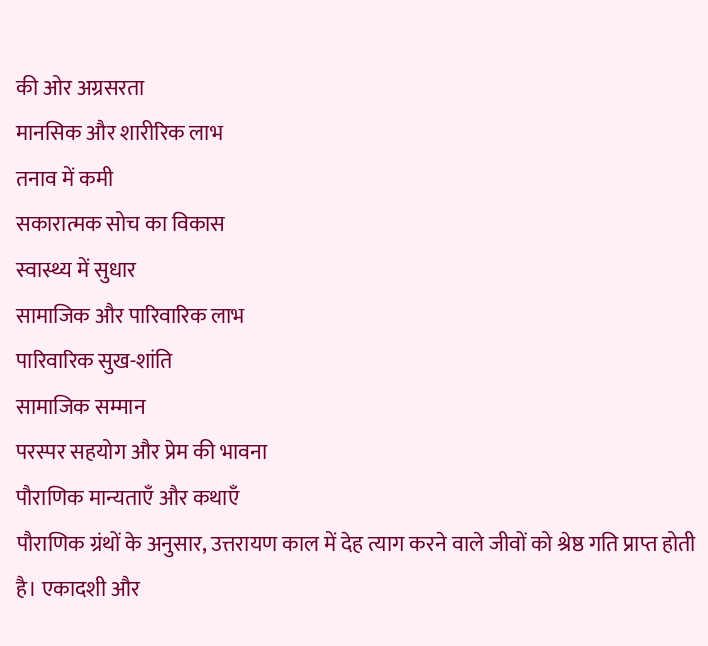की ओर अग्रसरता
मानसिक और शारीरिक लाभ
तनाव में कमी
सकारात्मक सोच का विकास
स्वास्थ्य में सुधार
सामाजिक और पारिवारिक लाभ
पारिवारिक सुख-शांति
सामाजिक सम्मान
परस्पर सहयोग और प्रेम की भावना
पौराणिक मान्यताएँ और कथाएँ
पौराणिक ग्रंथों के अनुसार, उत्तरायण काल में देह त्याग करने वाले जीवों को श्रेष्ठ गति प्राप्त होती है। एकादशी और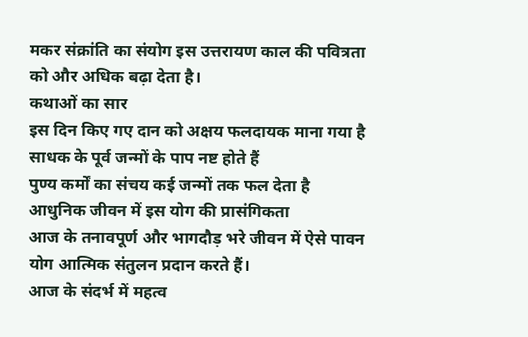मकर संक्रांति का संयोग इस उत्तरायण काल की पवित्रता को और अधिक बढ़ा देता है।
कथाओं का सार
इस दिन किए गए दान को अक्षय फलदायक माना गया है
साधक के पूर्व जन्मों के पाप नष्ट होते हैं
पुण्य कर्मों का संचय कई जन्मों तक फल देता है
आधुनिक जीवन में इस योग की प्रासंगिकता
आज के तनावपूर्ण और भागदौड़ भरे जीवन में ऐसे पावन योग आत्मिक संतुलन प्रदान करते हैं।
आज के संदर्भ में महत्व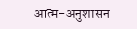आत्म-अनुशासन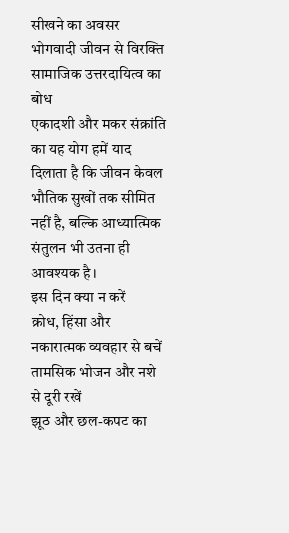सीखने का अवसर
भोगवादी जीवन से विरक्ति
सामाजिक उत्तरदायित्व का बोध
एकादशी और मकर संक्रांति का यह योग हमें याद दिलाता है कि जीवन केवल भौतिक सुखों तक सीमित नहीं है, बल्कि आध्यात्मिक संतुलन भी उतना ही आवश्यक है।
इस दिन क्या न करें
क्रोध, हिंसा और नकारात्मक व्यवहार से बचें
तामसिक भोजन और नशे से दूरी रखें
झूठ और छल-कपट का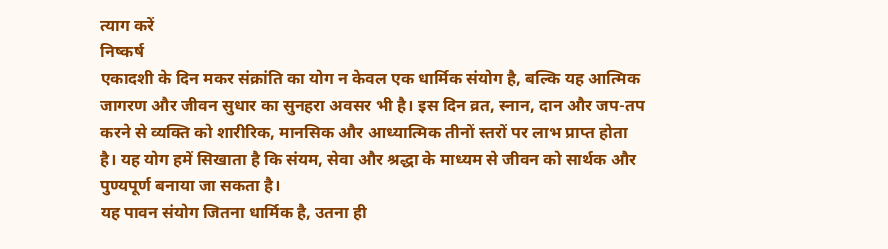त्याग करें
निष्कर्ष
एकादशी के दिन मकर संक्रांति का योग न केवल एक धार्मिक संयोग है, बल्कि यह आत्मिक जागरण और जीवन सुधार का सुनहरा अवसर भी है। इस दिन व्रत, स्नान, दान और जप-तप करने से व्यक्ति को शारीरिक, मानसिक और आध्यात्मिक तीनों स्तरों पर लाभ प्राप्त होता है। यह योग हमें सिखाता है कि संयम, सेवा और श्रद्धा के माध्यम से जीवन को सार्थक और पुण्यपूर्ण बनाया जा सकता है।
यह पावन संयोग जितना धार्मिक है, उतना ही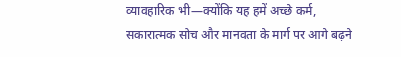व्यावहारिक भी—क्योंकि यह हमें अच्छे कर्म, सकारात्मक सोच और मानवता के मार्ग पर आगे बढ़ने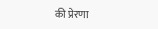की प्रेरणा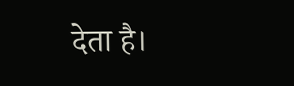देता है।